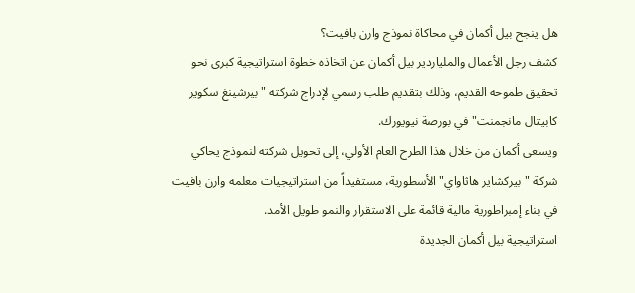هل ينجح بيل أكمان في محاكاة نموذج وارن بافيت؟
كشف رجل الأعمال والملياردير بيل أكمان عن اتخاذه خطوة استراتيجية كبرى نحو تحقيق طموحه القديم، وذلك بتقديم طلب رسمي لإدراج شركته "بيرشينغ سكوير كابيتال مانجمنت" في بورصة نيويورك.
ويسعى أكمان من خلال هذا الطرح العام الأولي، إلى تحويل شركته لنموذج يحاكي شركة "بيركشاير هاثاواي" الأسطورية، مستفيداً من استراتيجيات معلمه وارن بافيت في بناء إمبراطورية مالية قائمة على الاستقرار والنمو طويل الأمد.
استراتيجية بيل أكمان الجديدة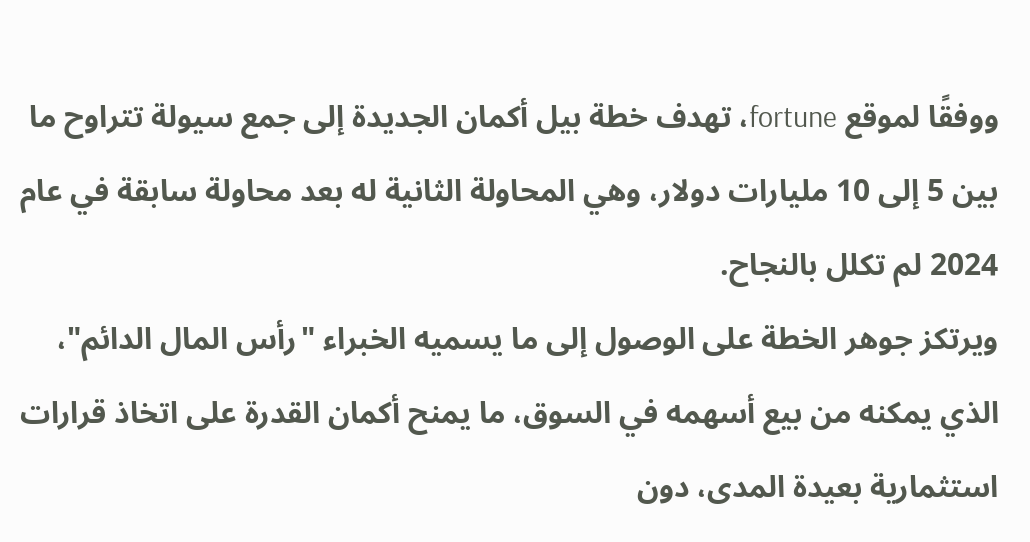ووفقًا لموقع fortune، تهدف خطة بيل أكمان الجديدة إلى جمع سيولة تتراوح ما بين 5 إلى 10 مليارات دولار، وهي المحاولة الثانية له بعد محاولة سابقة في عام 2024 لم تكلل بالنجاح.
ويرتكز جوهر الخطة على الوصول إلى ما يسميه الخبراء "رأس المال الدائم"، الذي يمكنه من بيع أسهمه في السوق، ما يمنح أكمان القدرة على اتخاذ قرارات استثمارية بعيدة المدى، دون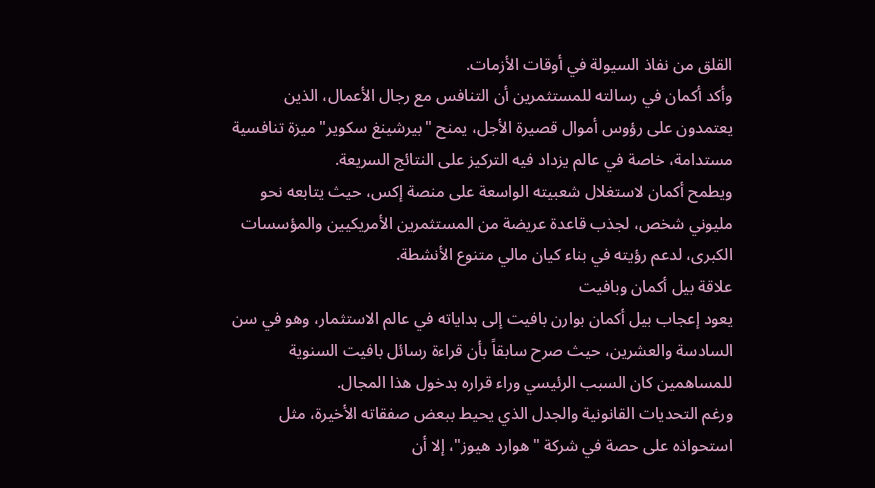القلق من نفاذ السيولة في أوقات الأزمات.
وأكد أكمان في رسالته للمستثمرين أن التنافس مع رجال الأعمال، الذين يعتمدون على رؤوس أموال قصيرة الأجل، يمنح "بيرشينغ سكوير" ميزة تنافسية مستدامة، خاصة في عالم يزداد فيه التركيز على النتائج السريعة.
ويطمح أكمان لاستغلال شعبيته الواسعة على منصة إكس، حيث يتابعه نحو مليوني شخص، لجذب قاعدة عريضة من المستثمرين الأمريكيين والمؤسسات الكبرى، لدعم رؤيته في بناء كيان مالي متنوع الأنشطة.
علاقة بيل أكمان وبافيت
يعود إعجاب بيل أكمان بوارن بافيت إلى بداياته في عالم الاستثمار، وهو في سن السادسة والعشرين، حيث صرح سابقاً بأن قراءة رسائل بافيت السنوية للمساهمين كان السبب الرئيسي وراء قراره بدخول هذا المجال.
ورغم التحديات القانونية والجدل الذي يحيط ببعض صفقاته الأخيرة، مثل استحواذه على حصة في شركة "هوارد هيوز"، إلا أن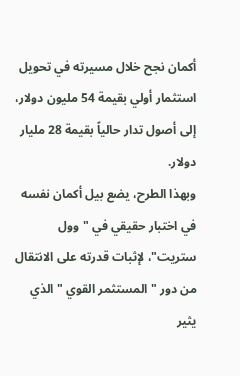أكمان نجح خلال مسيرته في تحويل استثمار أولي بقيمة 54 مليون دولار، إلى أصول تدار حالياً بقيمة 28 مليار دولار.
وبهذا الطرح، يضع بيل أكمان نفسه في اختبار حقيقي في "وول ستريت"، لإثبات قدرته على الانتقال من دور "المستثمر القوي " الذي يثير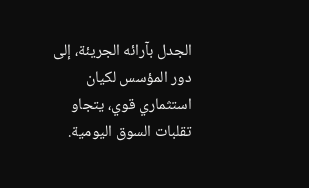الجدل بآرائه الجريئة، إلى دور المؤسس لكيان استثماري قوي، يتجاو تقلبات السوق اليومية.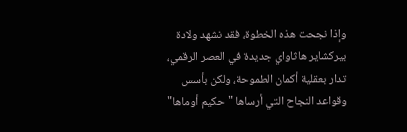وإذا نجحت هذه الخطوة، فقد نشهد ولادة بيركشاير هاثاواي جديدة في العصر الرقمي، تدار بعقلية أكمان الطموحة، ولكن بأسس وقواعد النجاح التي أرساها "حكيم أوماها"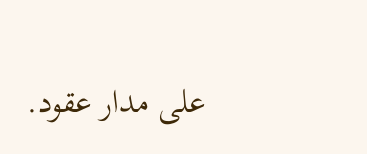على مدار عقود.